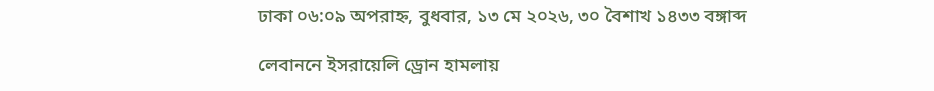ঢাকা ০৬:০৯ অপরাহ্ন, বুধবার, ১৩ মে ২০২৬, ৩০ বৈশাখ ১৪৩৩ বঙ্গাব্দ

লেবাননে ইসরায়েলি ড্রোন হামলায়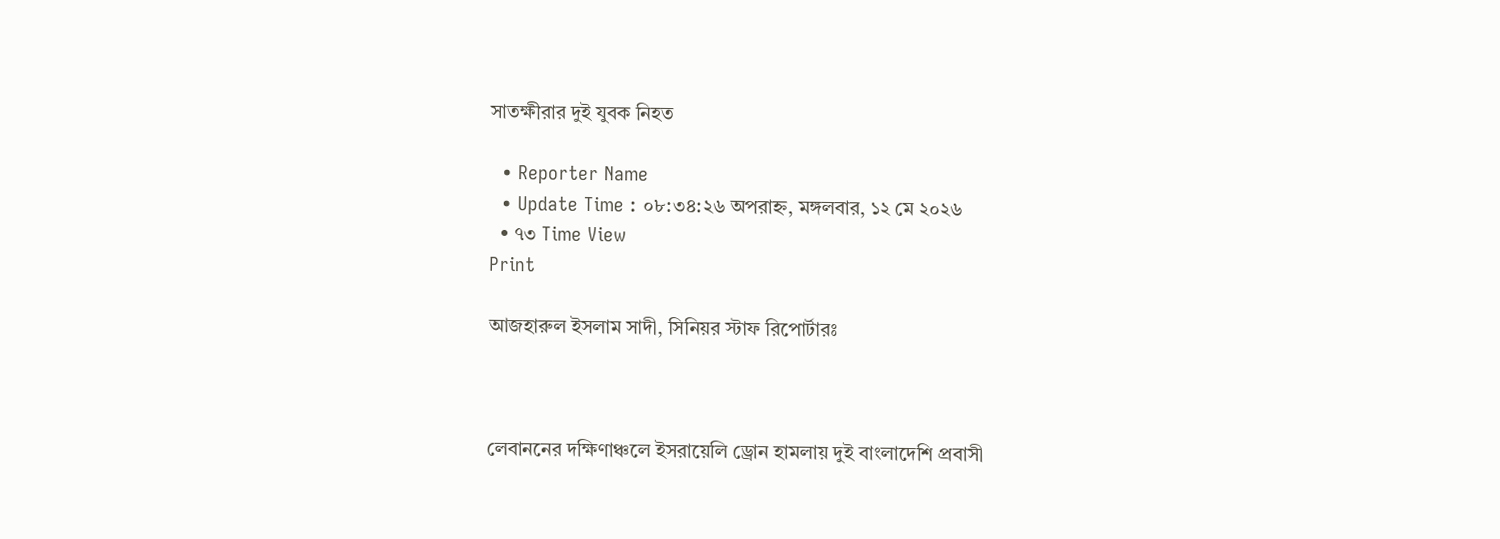সাতক্ষীরার দুই যুবক নিহত

  • Reporter Name
  • Update Time : ০৮:৩৪:২৬ অপরাহ্ন, মঙ্গলবার, ১২ মে ২০২৬
  • ৭৩ Time View
Print

আজহারুল ইসলাম সাদী, সিনিয়র স্টাফ রিপোর্টারঃ



লেবাননের দক্ষিণাঞ্চলে ইসরায়েলি ড্রোন হামলায় দুই বাংলাদেশি প্রবাসী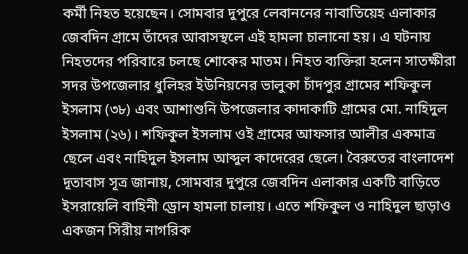কর্মী নিহত হয়েছেন। সোমবার দুপুরে লেবাননের নাবাতিয়েহ এলাকার জেবদিন গ্রামে তাঁদের আবাসস্থলে এই হামলা চালানো হয়। এ ঘটনায় নিহতদের পরিবারে চলছে শোকের মাতম। নিহত ব্যক্তিরা হলেন সাতক্ষীরা সদর উপজেলার ধুলিহর ইউনিয়নের ভালুকা চাঁদপুর গ্রামের শফিকুল ইসলাম (৩৮) এবং আশাশুনি উপজেলার কাদাকাটি গ্রামের মো. নাহিদুল ইসলাম (২৬)। শফিকুল ইসলাম ওই গ্রামের আফসার আলীর একমাত্র ছেলে এবং নাহিদুল ইসলাম আব্দুল কাদেরের ছেলে। বৈরুতের বাংলাদেশ দূতাবাস সূত্র জানায়, সোমবার দুপুরে জেবদিন এলাকার একটি বাড়িতে ইসরায়েলি বাহিনী ড্রোন হামলা চালায়। এতে শফিকুল ও নাহিদুল ছাড়াও একজন সিরীয় নাগরিক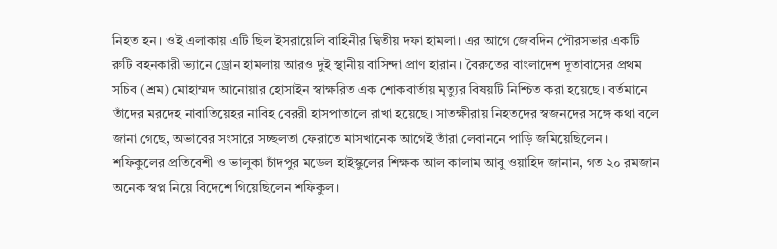নিহত হন। ওই এলাকায় এটি ছিল ইসরায়েলি বাহিনীর দ্বিতীয় দফা হামলা। এর আগে জেবদিন পৌরসভার একটি রুটি বহনকারী ভ্যানে ড্রোন হামলায় আরও দুই স্থানীয় বাসিন্দা প্রাণ হারান। বৈরুতের বাংলাদেশ দূতাবাসের প্রথম সচিব (শ্রম) মোহাম্মদ আনোয়ার হোসাইন স্বাক্ষরিত এক শোকবার্তায় মৃত্যুর বিষয়টি নিশ্চিত করা হয়েছে। বর্তমানে তাঁদের মরদেহ নাবাতিয়েহর নাবিহ বেররী হাসপাতালে রাখা হয়েছে। সাতক্ষীরায় নিহতদের স্বজনদের সঙ্গে কথা বলে জানা গেছে, অভাবের সংসারে সচ্ছলতা ফেরাতে মাসখানেক আগেই তাঁরা লেবাননে পাড়ি জমিয়েছিলেন। শফিকুলের প্রতিবেশী ও ভালুকা চাঁদপুর মডেল হাইস্কুলের শিক্ষক আল কালাম আবু ওয়াহিদ জানান, গত ২০ রমজান অনেক স্বপ্ন নিয়ে বিদেশে গিয়েছিলেন শফিকুল।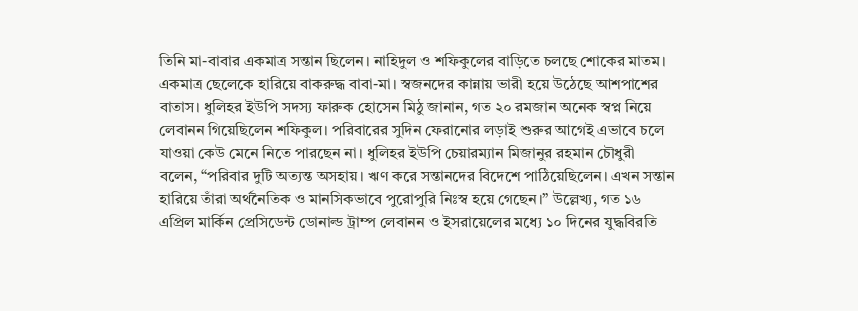তিনি মা-বাবার একমাত্র সন্তান ছিলেন। নাহিদুল ও শফিকুলের বাড়িতে চলছে শোকের মাতম। একমাত্র ছেলেকে হারিয়ে বাকরুদ্ধ বাবা-মা। স্বজনদের কান্নায় ভারী হয়ে উঠেছে আশপাশের বাতাস। ধুলিহর ইউপি সদস্য ফারুক হোসেন মিঠু জানান, গত ২০ রমজান অনেক স্বপ্ন নিয়ে লেবানন গিয়েছিলেন শফিকুল। পরিবারের সুদিন ফেরানোর লড়াই শুরুর আগেই এভাবে চলে যাওয়া কেউ মেনে নিতে পারছেন না। ধুলিহর ইউপি চেয়ারম্যান মিজানুর রহমান চৌধুরী বলেন, “পরিবার দুটি অত্যন্ত অসহায়। ঋণ করে সন্তানদের বিদেশে পাঠিয়েছিলেন। এখন সন্তান হারিয়ে তাঁরা অর্থনৈতিক ও মানসিকভাবে পুরোপুরি নিঃস্ব হয়ে গেছেন।” উল্লেখ্য, গত ১৬ এপ্রিল মার্কিন প্রেসিডেন্ট ডোনাল্ড ট্রাম্প লেবানন ও ইসরায়েলের মধ্যে ১০ দিনের যুদ্ধবিরতি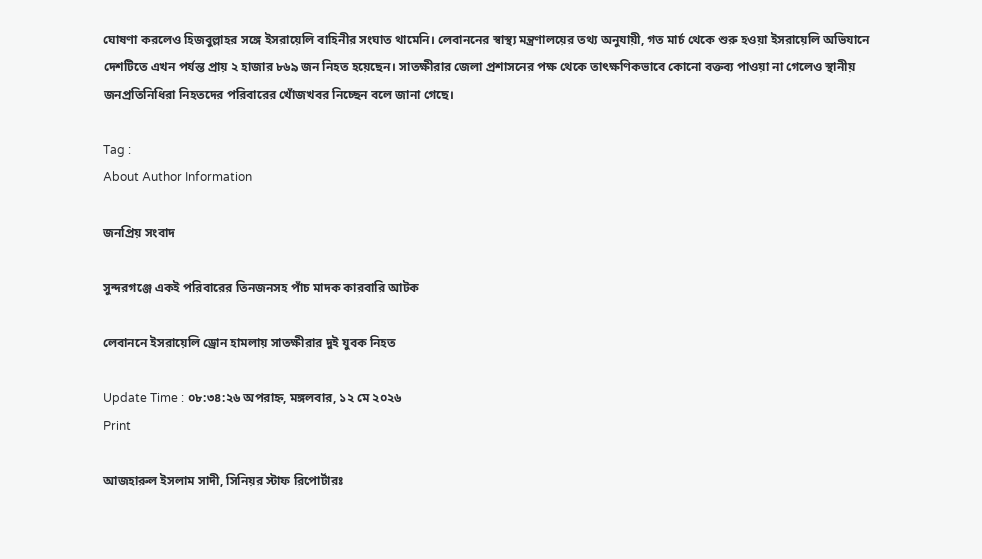ঘোষণা করলেও হিজবুল্লাহর সঙ্গে ইসরায়েলি বাহিনীর সংঘাত থামেনি। লেবাননের স্বাস্থ্য মন্ত্রণালয়ের তথ্য অনুযায়ী, গত মার্চ থেকে শুরু হওয়া ইসরায়েলি অভিযানে দেশটিতে এখন পর্যন্ত প্রায় ২ হাজার ৮৬৯ জন নিহত হয়েছেন। সাতক্ষীরার জেলা প্রশাসনের পক্ষ থেকে তাৎক্ষণিকভাবে কোনো বক্তব্য পাওয়া না গেলেও স্থানীয় জনপ্রতিনিধিরা নিহতদের পরিবারের খোঁজখবর নিচ্ছেন বলে জানা গেছে।

Tag :
About Author Information

জনপ্রিয় সংবাদ

সুন্দরগঞ্জে একই পরিবারের তিনজনসহ পাঁচ মাদক কারবারি আটক

লেবাননে ইসরায়েলি ড্রোন হামলায় সাতক্ষীরার দুই যুবক নিহত

Update Time : ০৮:৩৪:২৬ অপরাহ্ন, মঙ্গলবার, ১২ মে ২০২৬
Print

আজহারুল ইসলাম সাদী, সিনিয়র স্টাফ রিপোর্টারঃ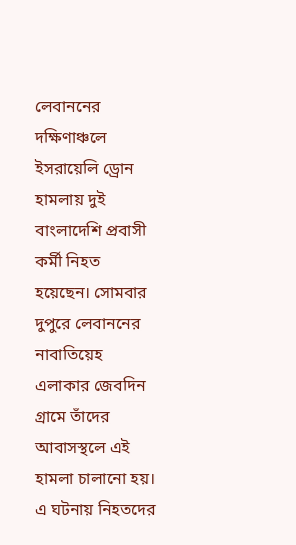লেবাননের দক্ষিণাঞ্চলে ইসরায়েলি ড্রোন হামলায় দুই বাংলাদেশি প্রবাসী কর্মী নিহত হয়েছেন। সোমবার দুপুরে লেবাননের নাবাতিয়েহ এলাকার জেবদিন গ্রামে তাঁদের আবাসস্থলে এই হামলা চালানো হয়। এ ঘটনায় নিহতদের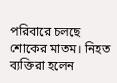পরিবারে চলছে শোকের মাতম। নিহত ব্যক্তিরা হলেন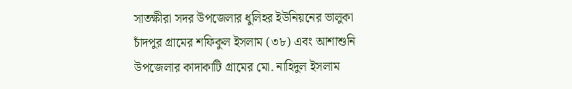সাতক্ষীরা সদর উপজেলার ধুলিহর ইউনিয়নের ভালুকা চাঁদপুর গ্রামের শফিকুল ইসলাম (৩৮) এবং আশাশুনি উপজেলার কাদাকাটি গ্রামের মো. নাহিদুল ইসলাম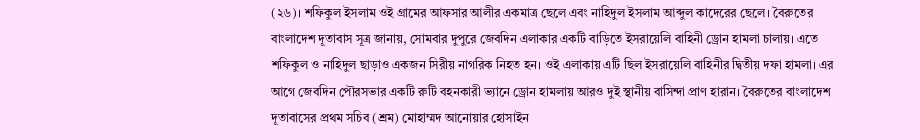(২৬)। শফিকুল ইসলাম ওই গ্রামের আফসার আলীর একমাত্র ছেলে এবং নাহিদুল ইসলাম আব্দুল কাদেরের ছেলে। বৈরুতের বাংলাদেশ দূতাবাস সূত্র জানায়, সোমবার দুপুরে জেবদিন এলাকার একটি বাড়িতে ইসরায়েলি বাহিনী ড্রোন হামলা চালায়। এতে শফিকুল ও নাহিদুল ছাড়াও একজন সিরীয় নাগরিক নিহত হন। ওই এলাকায় এটি ছিল ইসরায়েলি বাহিনীর দ্বিতীয় দফা হামলা। এর আগে জেবদিন পৌরসভার একটি রুটি বহনকারী ভ্যানে ড্রোন হামলায় আরও দুই স্থানীয় বাসিন্দা প্রাণ হারান। বৈরুতের বাংলাদেশ দূতাবাসের প্রথম সচিব (শ্রম) মোহাম্মদ আনোয়ার হোসাইন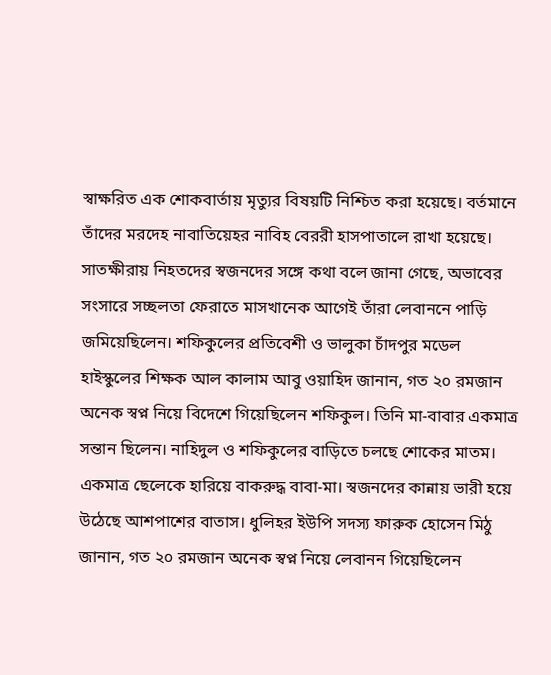স্বাক্ষরিত এক শোকবার্তায় মৃত্যুর বিষয়টি নিশ্চিত করা হয়েছে। বর্তমানে তাঁদের মরদেহ নাবাতিয়েহর নাবিহ বেররী হাসপাতালে রাখা হয়েছে। সাতক্ষীরায় নিহতদের স্বজনদের সঙ্গে কথা বলে জানা গেছে, অভাবের সংসারে সচ্ছলতা ফেরাতে মাসখানেক আগেই তাঁরা লেবাননে পাড়ি জমিয়েছিলেন। শফিকুলের প্রতিবেশী ও ভালুকা চাঁদপুর মডেল হাইস্কুলের শিক্ষক আল কালাম আবু ওয়াহিদ জানান, গত ২০ রমজান অনেক স্বপ্ন নিয়ে বিদেশে গিয়েছিলেন শফিকুল। তিনি মা-বাবার একমাত্র সন্তান ছিলেন। নাহিদুল ও শফিকুলের বাড়িতে চলছে শোকের মাতম। একমাত্র ছেলেকে হারিয়ে বাকরুদ্ধ বাবা-মা। স্বজনদের কান্নায় ভারী হয়ে উঠেছে আশপাশের বাতাস। ধুলিহর ইউপি সদস্য ফারুক হোসেন মিঠু জানান, গত ২০ রমজান অনেক স্বপ্ন নিয়ে লেবানন গিয়েছিলেন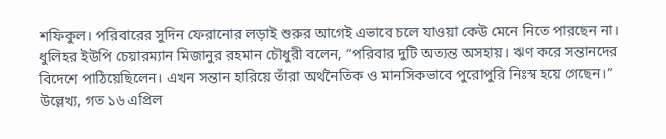শফিকুল। পরিবারের সুদিন ফেরানোর লড়াই শুরুর আগেই এভাবে চলে যাওয়া কেউ মেনে নিতে পারছেন না। ধুলিহর ইউপি চেয়ারম্যান মিজানুর রহমান চৌধুরী বলেন, “পরিবার দুটি অত্যন্ত অসহায়। ঋণ করে সন্তানদের বিদেশে পাঠিয়েছিলেন। এখন সন্তান হারিয়ে তাঁরা অর্থনৈতিক ও মানসিকভাবে পুরোপুরি নিঃস্ব হয়ে গেছেন।” উল্লেখ্য, গত ১৬ এপ্রিল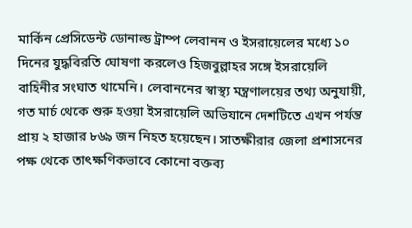মার্কিন প্রেসিডেন্ট ডোনাল্ড ট্রাম্প লেবানন ও ইসরায়েলের মধ্যে ১০ দিনের যুদ্ধবিরতি ঘোষণা করলেও হিজবুল্লাহর সঙ্গে ইসরায়েলি বাহিনীর সংঘাত থামেনি। লেবাননের স্বাস্থ্য মন্ত্রণালয়ের তথ্য অনুযায়ী, গত মার্চ থেকে শুরু হওয়া ইসরায়েলি অভিযানে দেশটিতে এখন পর্যন্ত প্রায় ২ হাজার ৮৬৯ জন নিহত হয়েছেন। সাতক্ষীরার জেলা প্রশাসনের পক্ষ থেকে তাৎক্ষণিকভাবে কোনো বক্তব্য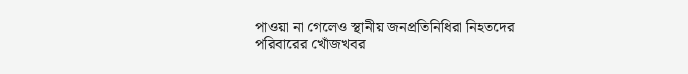পাওয়া না গেলেও স্থানীয় জনপ্রতিনিধিরা নিহতদের পরিবারের খোঁজখবর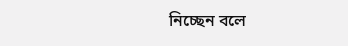নিচ্ছেন বলে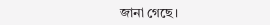জানা গেছে।